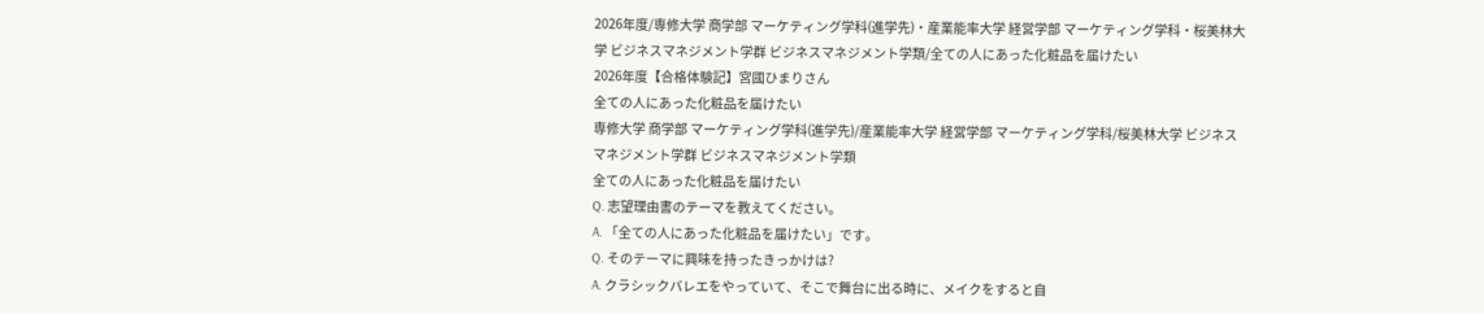2026年度/専修大学 商学部 マーケティング学科(進学先)・産業能率大学 経営学部 マーケティング学科・桜美林大学 ビジネスマネジメント学群 ビジネスマネジメント学類/全ての人にあった化粧品を届けたい
2026年度【合格体験記】宮國ひまりさん
全ての人にあった化粧品を届けたい
専修大学 商学部 マーケティング学科(進学先)/産業能率大学 経営学部 マーケティング学科/桜美林大学 ビジネスマネジメント学群 ビジネスマネジメント学類
全ての人にあった化粧品を届けたい
Q. 志望理由書のテーマを教えてください。
A. 「全ての人にあった化粧品を届けたい」です。
Q. そのテーマに興味を持ったきっかけは?
A. クラシックバレエをやっていて、そこで舞台に出る時に、メイクをすると自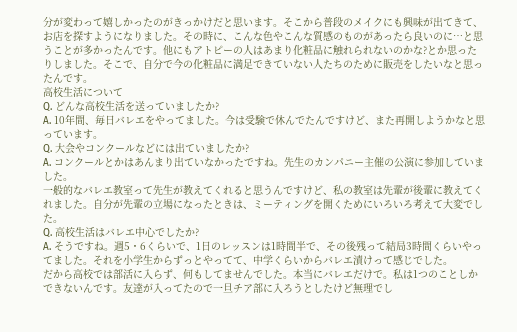分が変わって嬉しかったのがきっかけだと思います。そこから普段のメイクにも興味が出てきて、お店を探すようになりました。その時に、こんな色やこんな質感のものがあったら良いのに…と思うことが多かったんです。他にもアトピーの人はあまり化粧品に触れられないのかな?とか思ったりしました。そこで、自分で今の化粧品に満足できていない人たちのために販売をしたいなと思ったんです。
高校生活について
Q. どんな高校生活を送っていましたか?
A. 10年間、毎日バレエをやってました。今は受験で休んでたんですけど、また再開しようかなと思っています。
Q. 大会やコンクールなどには出ていましたか?
A. コンクールとかはあんまり出ていなかったですね。先生のカンパニー主催の公演に参加していました。
一般的なバレエ教室って先生が教えてくれると思うんですけど、私の教室は先輩が後輩に教えてくれました。自分が先輩の立場になったときは、ミーティングを開くためにいろいろ考えて大変でした。
Q. 高校生活はバレエ中心でしたか?
A. そうですね。週5・6くらいで、1日のレッスンは1時間半で、その後残って結局3時間くらいやってました。それを小学生からずっとやってて、中学くらいからバレエ漬けって感じでした。
だから高校では部活に入らず、何もしてませんでした。本当にバレエだけで。私は1つのことしかできないんです。友達が入ってたので一旦チア部に入ろうとしたけど無理でし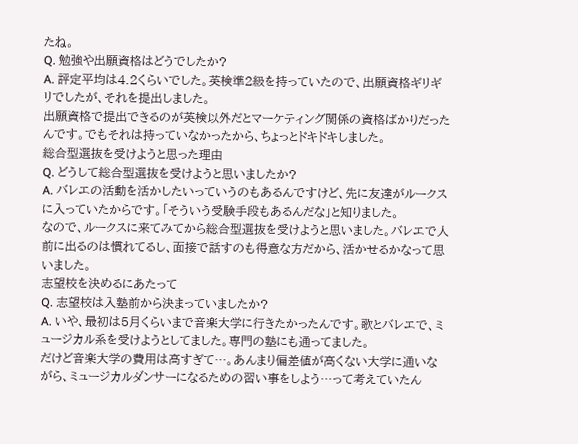たね。
Q. 勉強や出願資格はどうでしたか?
A. 評定平均は4.2くらいでした。英検準2級を持っていたので、出願資格ギリギリでしたが、それを提出しました。
出願資格で提出できるのが英検以外だとマーケティング関係の資格ばかりだったんです。でもそれは持っていなかったから、ちょっとドキドキしました。
総合型選抜を受けようと思った理由
Q. どうして総合型選抜を受けようと思いましたか?
A. バレエの活動を活かしたいっていうのもあるんですけど、先に友達がルークスに入っていたからです。「そういう受験手段もあるんだな」と知りました。
なので、ルークスに来てみてから総合型選抜を受けようと思いました。バレエで人前に出るのは慣れてるし、面接で話すのも得意な方だから、活かせるかなって思いました。
志望校を決めるにあたって
Q. 志望校は入塾前から決まっていましたか?
A. いや、最初は5月くらいまで音楽大学に行きたかったんです。歌とバレエで、ミュージカル系を受けようとしてました。専門の塾にも通ってました。
だけど音楽大学の費用は高すぎて…。あんまり偏差値が高くない大学に通いながら、ミュージカルダンサーになるための習い事をしよう…って考えていたん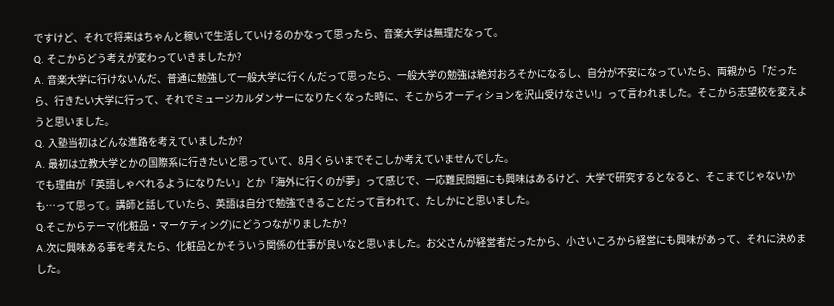ですけど、それで将来はちゃんと稼いで生活していけるのかなって思ったら、音楽大学は無理だなって。
Q. そこからどう考えが変わっていきましたか?
A. 音楽大学に行けないんだ、普通に勉強して一般大学に行くんだって思ったら、一般大学の勉強は絶対おろそかになるし、自分が不安になっていたら、両親から「だったら、行きたい大学に行って、それでミュージカルダンサーになりたくなった時に、そこからオーディションを沢山受けなさい!」って言われました。そこから志望校を変えようと思いました。
Q. 入塾当初はどんな進路を考えていましたか?
A. 最初は立教大学とかの国際系に行きたいと思っていて、8月くらいまでそこしか考えていませんでした。
でも理由が「英語しゃべれるようになりたい」とか「海外に行くのが夢」って感じで、一応難民問題にも興味はあるけど、大学で研究するとなると、そこまでじゃないかも…って思って。講師と話していたら、英語は自分で勉強できることだって言われて、たしかにと思いました。
Q.そこからテーマ(化粧品・マーケティング)にどうつながりましたか?
A.次に興味ある事を考えたら、化粧品とかそういう関係の仕事が良いなと思いました。お父さんが経営者だったから、小さいころから経営にも興味があって、それに決めました。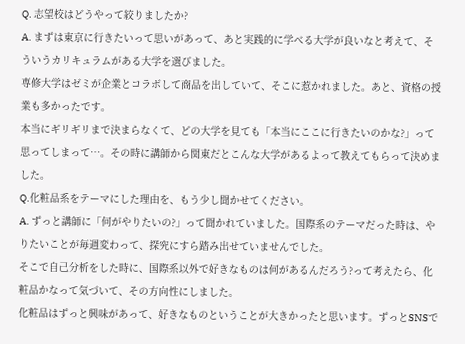Q. 志望校はどうやって絞りましたか?
A. まずは東京に行きたいって思いがあって、あと実践的に学べる大学が良いなと考えて、そういうカリキュラムがある大学を選びました。
専修大学はゼミが企業とコラボして商品を出していて、そこに惹かれました。あと、資格の授業も多かったです。
本当にギリギリまで決まらなくて、どの大学を見ても「本当にここに行きたいのかな?」って思ってしまって…。その時に講師から関東だとこんな大学があるよって教えてもらって決めました。
Q.化粧品系をテーマにした理由を、もう少し聞かせてください。
A. ずっと講師に「何がやりたいの?」って聞かれていました。国際系のテーマだった時は、やりたいことが毎週変わって、探究にすら踏み出せていませんでした。
そこで自己分析をした時に、国際系以外で好きなものは何があるんだろう?って考えたら、化粧品かなって気づいて、その方向性にしました。
化粧品はずっと興味があって、好きなものということが大きかったと思います。ずっとSNSで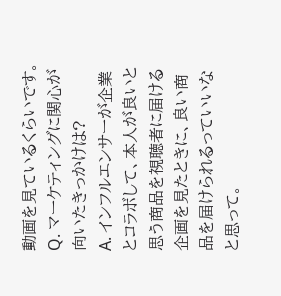動画を見ているくらいです。
Q. マーケティングに関心が向いたきっかけは?
A. インフルエンサーが企業とコラボして、本人が良いと思う商品を視聴者に届ける企画を見たときに、良い商品を届けられるっていいなと思って。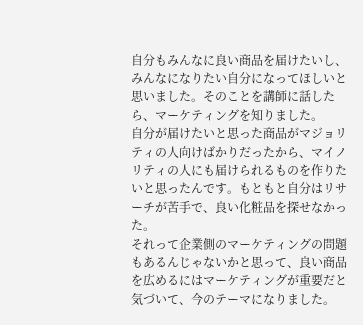自分もみんなに良い商品を届けたいし、みんなになりたい自分になってほしいと思いました。そのことを講師に話したら、マーケティングを知りました。
自分が届けたいと思った商品がマジョリティの人向けばかりだったから、マイノリティの人にも届けられるものを作りたいと思ったんです。もともと自分はリサーチが苦手で、良い化粧品を探せなかった。
それって企業側のマーケティングの問題もあるんじゃないかと思って、良い商品を広めるにはマーケティングが重要だと気づいて、今のテーマになりました。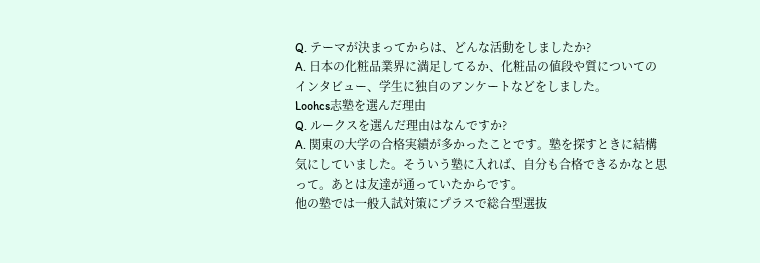Q. テーマが決まってからは、どんな活動をしましたか?
A. 日本の化粧品業界に満足してるか、化粧品の値段や質についてのインタビュー、学生に独自のアンケートなどをしました。
Loohcs志塾を選んだ理由
Q. ルークスを選んだ理由はなんですか?
A. 関東の大学の合格実績が多かったことです。塾を探すときに結構気にしていました。そういう塾に入れば、自分も合格できるかなと思って。あとは友達が通っていたからです。
他の塾では一般入試対策にプラスで総合型選抜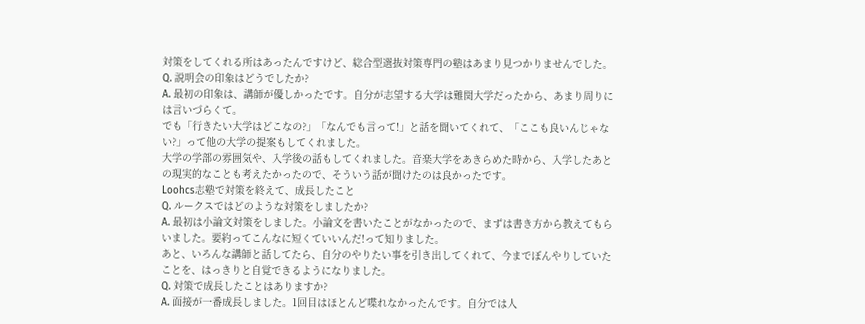対策をしてくれる所はあったんですけど、総合型選抜対策専門の塾はあまり見つかりませんでした。
Q. 説明会の印象はどうでしたか?
A. 最初の印象は、講師が優しかったです。自分が志望する大学は難関大学だったから、あまり周りには言いづらくて。
でも「行きたい大学はどこなの?」「なんでも言って!」と話を聞いてくれて、「ここも良いんじゃない?」って他の大学の提案もしてくれました。
大学の学部の雰囲気や、入学後の話もしてくれました。音楽大学をあきらめた時から、入学したあとの現実的なことも考えたかったので、そういう話が聞けたのは良かったです。
Loohcs志塾で対策を終えて、成長したこと
Q. ルークスではどのような対策をしましたか?
A. 最初は小論文対策をしました。小論文を書いたことがなかったので、まずは書き方から教えてもらいました。要約ってこんなに短くていいんだ!って知りました。
あと、いろんな講師と話してたら、自分のやりたい事を引き出してくれて、今までぼんやりしていたことを、はっきりと自覚できるようになりました。
Q. 対策で成長したことはありますか?
A. 面接が一番成長しました。1回目はほとんど喋れなかったんです。自分では人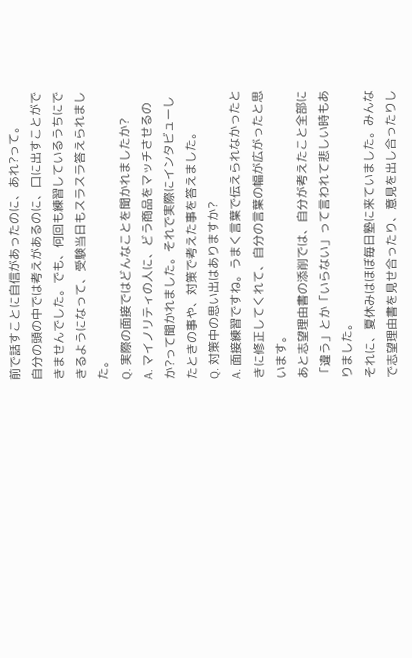前で話すことに自信があったのに、あれ?って。
自分の頭の中では考えがあるのに、口に出すことができませんでした。でも、何回も練習しているうちにできるようになって、受験当日もスラスラ答えられました。
Q. 実際の面接ではどんなことを聞かれましたか?
A. マイノリティの人に、どう商品をマッチさせるのか?って聞かれました。それで実際にインタビューしたときの事や、対策で考えた事を答えました。
Q. 対策中の思い出はありますか?
A. 面接練習ですね。うまく言葉で伝えられなかったときに修正してくれて、自分の言葉の幅が広がったと思います。
あと志望理由書の添削では、自分が考えたこと全部に「違う」とか「いらない」って言われて悲しい時もありました。
それに、夏休みはほぼ毎日塾に来ていました。みんなで志望理由書を見せ合ったり、意見を出し合ったりし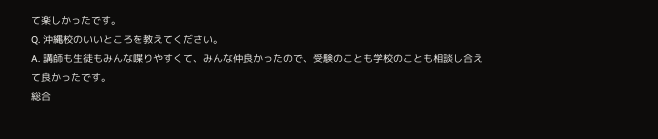て楽しかったです。
Q. 沖縄校のいいところを教えてください。
A. 講師も生徒もみんな喋りやすくて、みんな仲良かったので、受験のことも学校のことも相談し合えて良かったです。
総合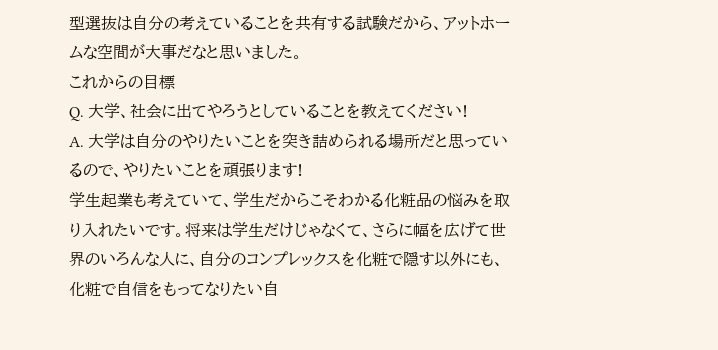型選抜は自分の考えていることを共有する試験だから、アットホームな空間が大事だなと思いました。
これからの目標
Q. 大学、社会に出てやろうとしていることを教えてください!
A. 大学は自分のやりたいことを突き詰められる場所だと思っているので、やりたいことを頑張ります!
学生起業も考えていて、学生だからこそわかる化粧品の悩みを取り入れたいです。将来は学生だけじゃなくて、さらに幅を広げて世界のいろんな人に、自分のコンプレックスを化粧で隠す以外にも、化粧で自信をもってなりたい自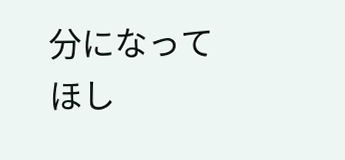分になってほし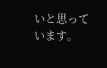いと思っています。